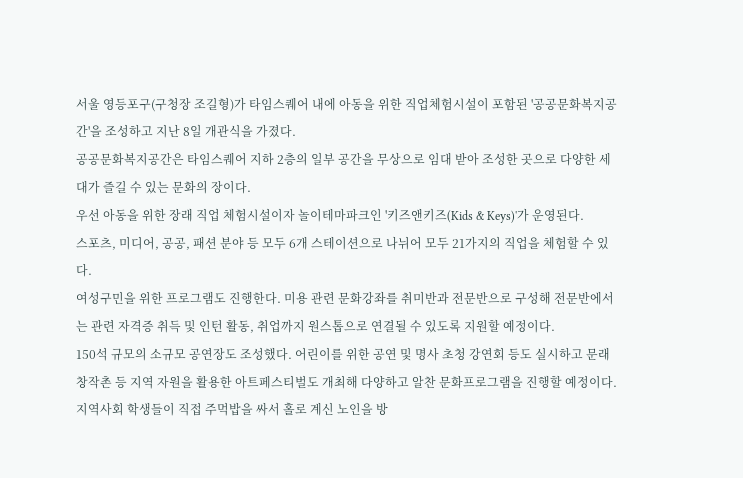서울 영등포구(구청장 조길형)가 타임스퀘어 내에 아동을 위한 직업체험시설이 포함된 '공공문화복지공간'을 조성하고 지난 8일 개관식을 가졌다.
공공문화복지공간은 타임스퀘어 지하 2층의 일부 공간을 무상으로 임대 받아 조성한 곳으로 다양한 세대가 즐길 수 있는 문화의 장이다.
우선 아동을 위한 장래 직업 체험시설이자 놀이테마파크인 '키즈앤키즈(Kids & Keys)'가 운영된다.
스포츠, 미디어, 공공, 패션 분야 등 모두 6개 스테이션으로 나뉘어 모두 21가지의 직업을 체험할 수 있다.
여성구민을 위한 프로그램도 진행한다. 미용 관련 문화강좌를 취미반과 전문반으로 구성해 전문반에서는 관련 자격증 취득 및 인턴 활동, 취업까지 원스톱으로 연결될 수 있도록 지원할 예정이다.
150석 규모의 소규모 공연장도 조성했다. 어린이를 위한 공연 및 명사 초청 강연회 등도 실시하고 문래창작촌 등 지역 자원을 활용한 아트페스티벌도 개최해 다양하고 알찬 문화프로그램을 진행할 예정이다.
지역사회 학생들이 직접 주먹밥을 싸서 홀로 계신 노인을 방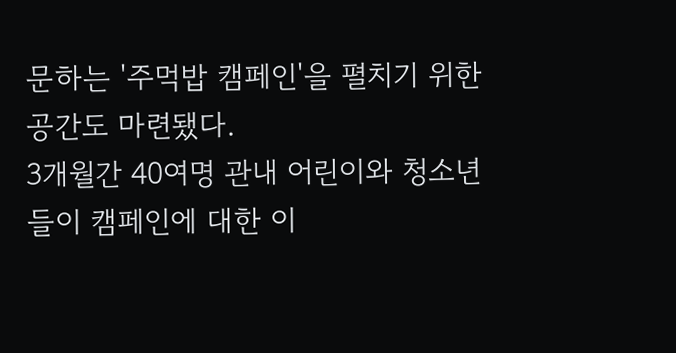문하는 '주먹밥 캠페인'을 펼치기 위한 공간도 마련됐다.
3개월간 40여명 관내 어린이와 청소년들이 캠페인에 대한 이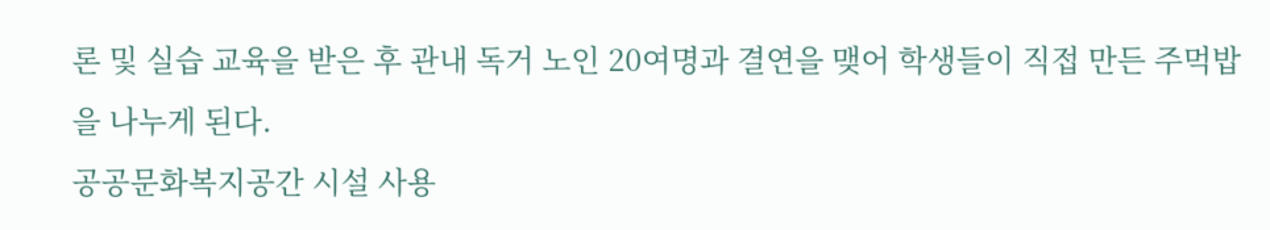론 및 실습 교육을 받은 후 관내 독거 노인 20여명과 결연을 맺어 학생들이 직접 만든 주먹밥을 나누게 된다.
공공문화복지공간 시설 사용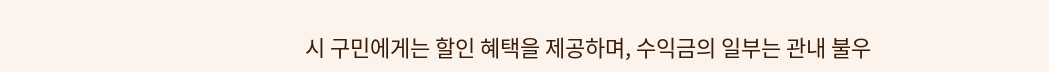시 구민에게는 할인 혜택을 제공하며, 수익금의 일부는 관내 불우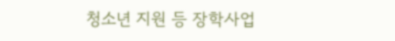청소년 지원 등 장학사업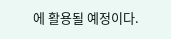에 활용될 예정이다.